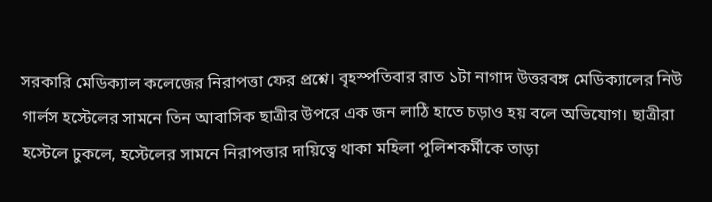সরকারি মেডিক্যাল কলেজের নিরাপত্তা ফের প্রশ্নে। বৃহস্পতিবার রাত ১টা নাগাদ উত্তরবঙ্গ মেডিক্যালের নিউ গার্লস হস্টেলের সামনে তিন আবাসিক ছাত্রীর উপরে এক জন লাঠি হাতে চড়াও হয় বলে অভিযোগ। ছাত্রীরা হস্টেলে ঢুকলে, হস্টেলের সামনে নিরাপত্তার দায়িত্বে থাকা মহিলা পুলিশকর্মীকে তাড়া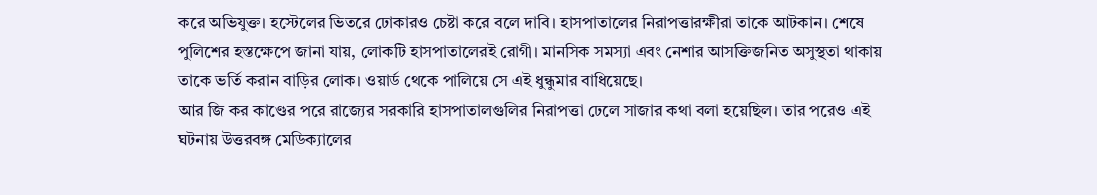করে অভিযুক্ত। হস্টেলের ভিতরে ঢোকারও চেষ্টা করে বলে দাবি। হাসপাতালের নিরাপত্তারক্ষীরা তাকে আটকান। শেষে পুলিশের হস্তক্ষেপে জানা যায়, লোকটি হাসপাতালেরই রোগী। মানসিক সমস্যা এবং নেশার আসক্তিজনিত অসুস্থতা থাকায় তাকে ভর্তি করান বাড়ির লোক। ওয়ার্ড থেকে পালিয়ে সে এই ধুন্ধুমার বাধিয়েছে।
আর জি কর কাণ্ডের পরে রাজ্যের সরকারি হাসপাতালগুলির নিরাপত্তা ঢেলে সাজার কথা বলা হয়েছিল। তার পরেও এই ঘটনায় উত্তরবঙ্গ মেডিক্যালের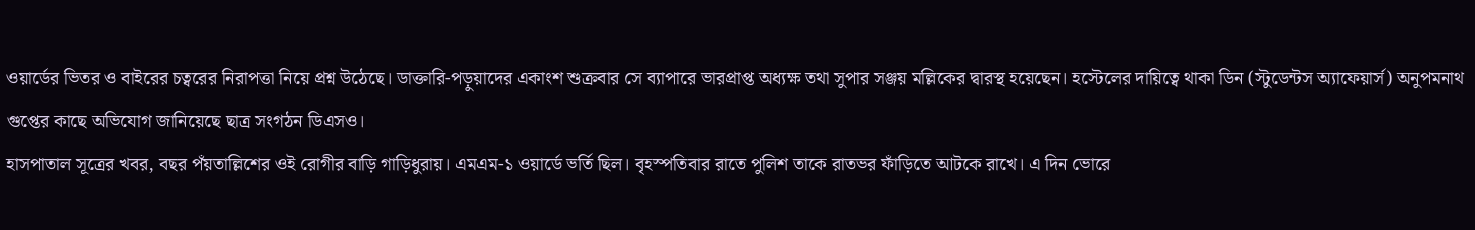ওয়ার্ডের ভিতর ও বাইরের চত্বরের নিরাপত্তা নিয়ে প্রশ্ন উঠেছে। ডাক্তারি-পড়ুয়াদের একাংশ শুক্রবার সে ব্যাপারে ভারপ্রাপ্ত অধ্যক্ষ তথা সুপার সঞ্জয় মল্লিকের দ্বারস্থ হয়েছেন। হস্টেলের দায়িত্বে থাকা ডিন (স্টুডেন্টস অ্যাফেয়ার্স) অনুপমনাথ গুপ্তের কাছে অভিযোগ জানিয়েছে ছাত্র সংগঠন ডিএসও।
হাসপাতাল সূত্রের খবর, বছর পঁয়তাল্লিশের ওই রোগীর বাড়ি গাড়িধুরায়। এমএম-১ ওয়ার্ডে ভর্তি ছিল। বৃহস্পতিবার রাতে পুলিশ তাকে রাতভর ফাঁড়িতে আটকে রাখে। এ দিন ভোরে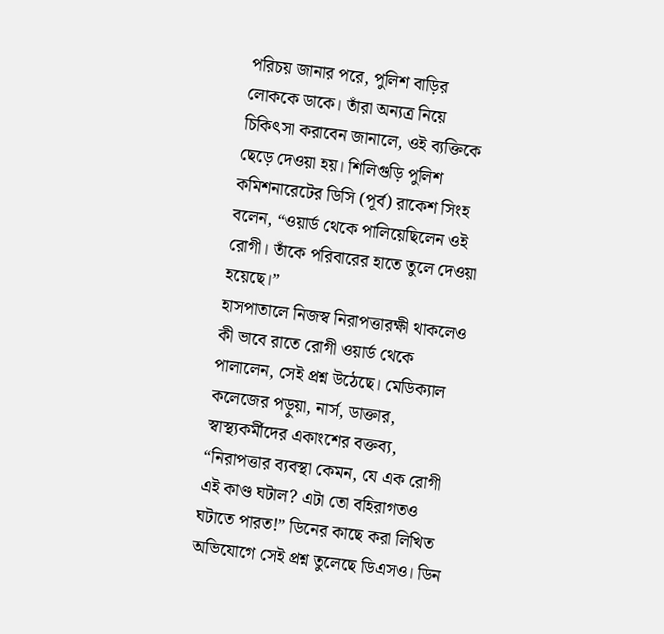পরিচয় জানার পরে, পুলিশ বাড়ির লোককে ডাকে। তাঁরা অন্যত্র নিয়ে চিকিৎসা করাবেন জানালে, ওই ব্যক্তিকে ছেড়ে দেওয়া হয়। শিলিগুড়ি পুলিশ কমিশনারেটের ডিসি (পূর্ব) রাকেশ সিংহ বলেন, “ওয়ার্ড থেকে পালিয়েছিলেন ওই রোগী। তাঁকে পরিবারের হাতে তুলে দেওয়া হয়েছে।”
হাসপাতালে নিজস্ব নিরাপত্তারক্ষী থাকলেও কী ভাবে রাতে রোগী ওয়ার্ড থেকে পালালেন, সেই প্রশ্ন উঠেছে। মেডিক্যাল কলেজের পড়ুয়া, নার্স, ডাক্তার, স্বাস্থ্যকর্মীদের একাংশের বক্তব্য, “নিরাপত্তার ব্যবস্থা কেমন, যে এক রোগী এই কাণ্ড ঘটাল? এটা তো বহিরাগতও ঘটাতে পারত!” ডিনের কাছে করা লিখিত অভিযোগে সেই প্রশ্ন তুলেছে ডিএসও। ডিন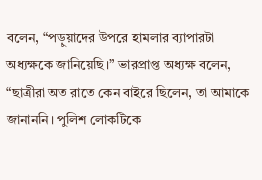বলেন, “পড়ুয়াদের উপরে হামলার ব্যাপারটা অধ্যক্ষকে জানিয়েছি।” ভারপ্রাপ্ত অধ্যক্ষ বলেন, “ছাত্রীরা অত রাতে কেন বাইরে ছিলেন, তা আমাকে জানাননি। পুলিশ লোকটিকে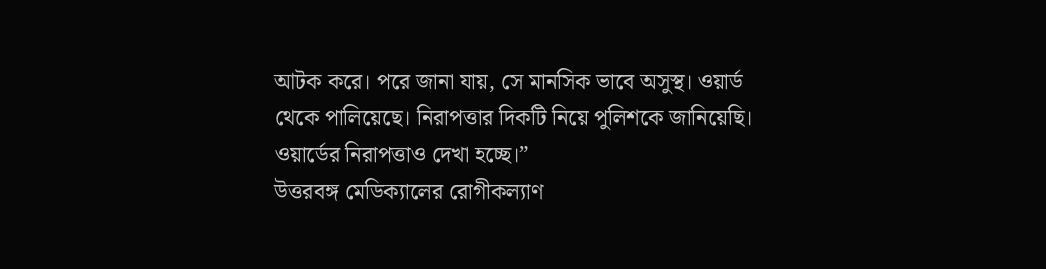আটক করে। পরে জানা যায়, সে মানসিক ভাবে অসুস্থ। ওয়ার্ড থেকে পালিয়েছে। নিরাপত্তার দিকটি নিয়ে পুলিশকে জানিয়েছি। ওয়ার্ডের নিরাপত্তাও দেখা হচ্ছে।”
উত্তরবঙ্গ মেডিক্যালের রোগীকল্যাণ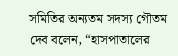সমিতির অন্যতম সদস্য গৌতম দেব বলেন, “হাসপাতালের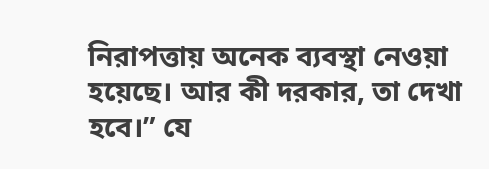নিরাপত্তায় অনেক ব্যবস্থা নেওয়া হয়েছে। আর কী দরকার, তা দেখা হবে।” যে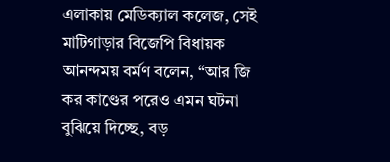এলাকায় মেডিক্যাল কলেজ, সেই মাটিগাড়ার বিজেপি বিধায়ক আনন্দময় বর্মণ বলেন, “আর জি কর কাণ্ডের পরেও এমন ঘটনা বুঝিয়ে দিচ্ছে, বড়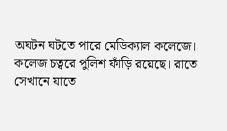অঘটন ঘটতে পারে মেডিক্যাল কলেজে। কলেজ চত্বরে পুলিশ ফাঁড়ি রয়েছে। রাতে সেখানে যাতে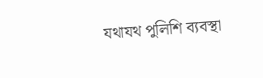যথাযথ পুলিশি ব্যবস্থা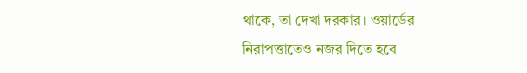থাকে, তা দেখা দরকার। ওয়ার্ডের নিরাপত্তাতেও নজর দিতে হবে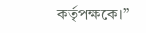কর্তৃপক্ষকে।”